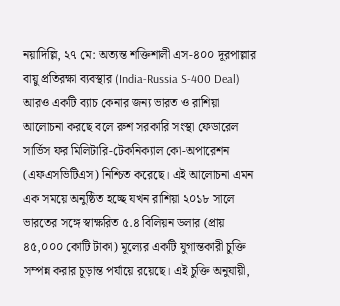নয়াদিল্লি, ২৭ মে: অত্যন্ত শক্তিশালী এস-৪০০ দূরপাল্লার বায়ু প্রতিরক্ষা ব্যবস্থার (India-Russia S-400 Deal) আরও একটি ব্যাচ কেনার জন্য ভারত ও রাশিয়া আলোচনা করছে বলে রুশ সরকারি সংস্থা ফেডারেল সার্ভিস ফর মিলিটারি-টেকনিক্যাল কো-অপারেশন (এফএসভিটিএস) নিশ্চিত করেছে। এই আলোচনা এমন এক সময়ে অনুষ্ঠিত হচ্ছে যখন রাশিয়া ২০১৮ সালে ভারতের সঙ্গে স্বাক্ষরিত ৫.৪ বিলিয়ন ডলার (প্রায় ৪৫,০০০ কোটি টাকা) মূল্যের একটি যুগান্তকারী চুক্তি সম্পন্ন করার চূড়ান্ত পর্যায়ে রয়েছে। এই চুক্তি অনুযায়ী,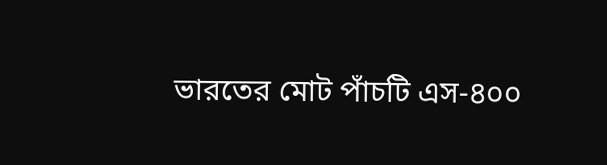ভারতের মোট পাঁচটি এস-৪০০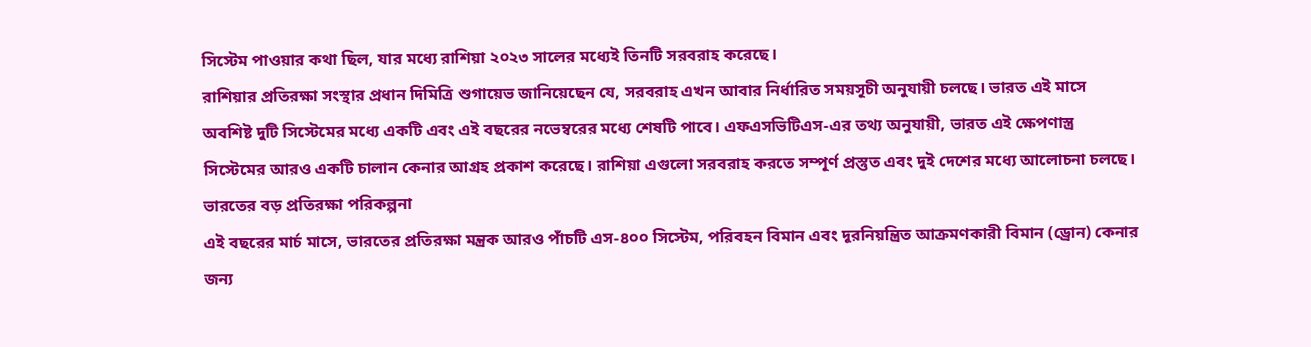সিস্টেম পাওয়ার কথা ছিল, যার মধ্যে রাশিয়া ২০২৩ সালের মধ্যেই তিনটি সরবরাহ করেছে।
রাশিয়ার প্রতিরক্ষা সংস্থার প্রধান দিমিত্রি শুগায়েভ জানিয়েছেন যে, সরবরাহ এখন আবার নির্ধারিত সময়সূচী অনুযায়ী চলছে। ভারত এই মাসে অবশিষ্ট দুটি সিস্টেমের মধ্যে একটি এবং এই বছরের নভেম্বরের মধ্যে শেষটি পাবে। এফএসভিটিএস-এর তথ্য অনুযায়ী, ভারত এই ক্ষেপণাস্ত্র সিস্টেমের আরও একটি চালান কেনার আগ্রহ প্রকাশ করেছে। রাশিয়া এগুলো সরবরাহ করতে সম্পূর্ণ প্রস্তুত এবং দুই দেশের মধ্যে আলোচনা চলছে।
ভারতের বড় প্রতিরক্ষা পরিকল্পনা
এই বছরের মার্চ মাসে, ভারতের প্রতিরক্ষা মন্ত্রক আরও পাঁচটি এস-৪০০ সিস্টেম, পরিবহন বিমান এবং দূরনিয়ন্ত্রিত আক্রমণকারী বিমান (ড্রোন) কেনার জন্য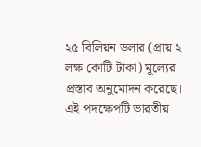২৫ বিলিয়ন ডলার (প্রায় ২ লক্ষ কোটি টাকা) মূল্যের প্রস্তাব অনুমোদন করেছে। এই পদক্ষেপটি ভারতীয়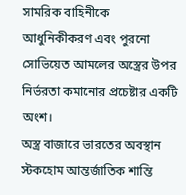সামরিক বাহিনীকে আধুনিকীকরণ এবং পুরনো সোভিয়েত আমলের অস্ত্রের উপর নির্ভরতা কমানোর প্রচেষ্টার একটি অংশ।
অস্ত্র বাজারে ভারতের অবস্থান
স্টকহোম আন্তর্জাতিক শান্তি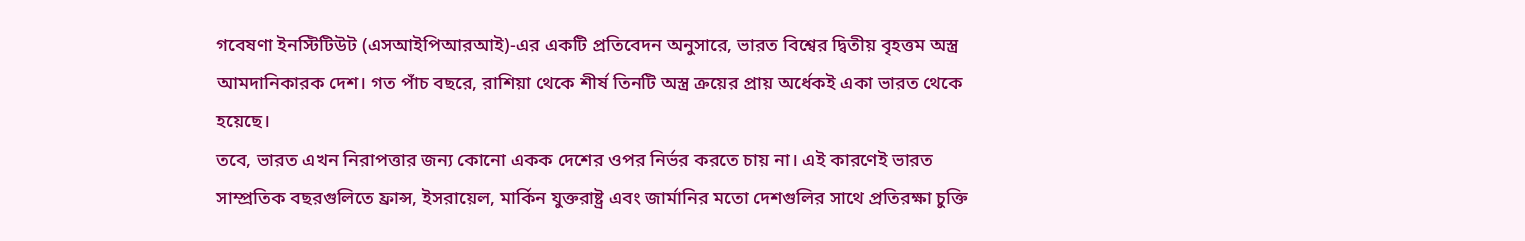গবেষণা ইনস্টিটিউট (এসআইপিআরআই)-এর একটি প্রতিবেদন অনুসারে, ভারত বিশ্বের দ্বিতীয় বৃহত্তম অস্ত্র আমদানিকারক দেশ। গত পাঁচ বছরে, রাশিয়া থেকে শীর্ষ তিনটি অস্ত্র ক্রয়ের প্রায় অর্ধেকই একা ভারত থেকে হয়েছে।
তবে, ভারত এখন নিরাপত্তার জন্য কোনো একক দেশের ওপর নির্ভর করতে চায় না। এই কারণেই ভারত সাম্প্রতিক বছরগুলিতে ফ্রান্স, ইসরায়েল, মার্কিন যুক্তরাষ্ট্র এবং জার্মানির মতো দেশগুলির সাথে প্রতিরক্ষা চুক্তি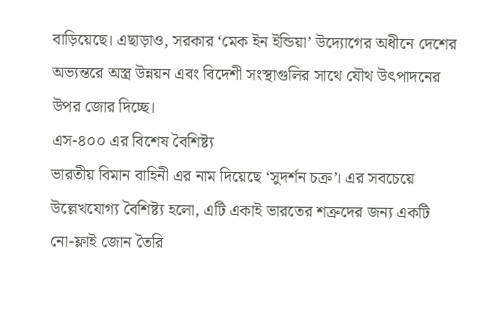বাড়িয়েছে। এছাড়াও, সরকার ‘মেক ইন ইন্ডিয়া’ উদ্যোগের অধীনে দেশের অভ্যন্তরে অস্ত্র উন্নয়ন এবং বিদেশী সংস্থাগুলির সাথে যৌথ উৎপাদনের উপর জোর দিচ্ছে।
এস-৪০০ এর বিশেষ বৈশিষ্ট্য
ভারতীয় বিমান বাহিনী এর নাম দিয়েছে ‘সুদর্শন চক্র’। এর সবচেয়ে উল্লেখযোগ্য বৈশিষ্ট্য হলো, এটি একাই ভারতের শত্রুদের জন্য একটি নো-ফ্লাই জোন তৈরি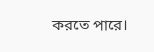করতে পারে।